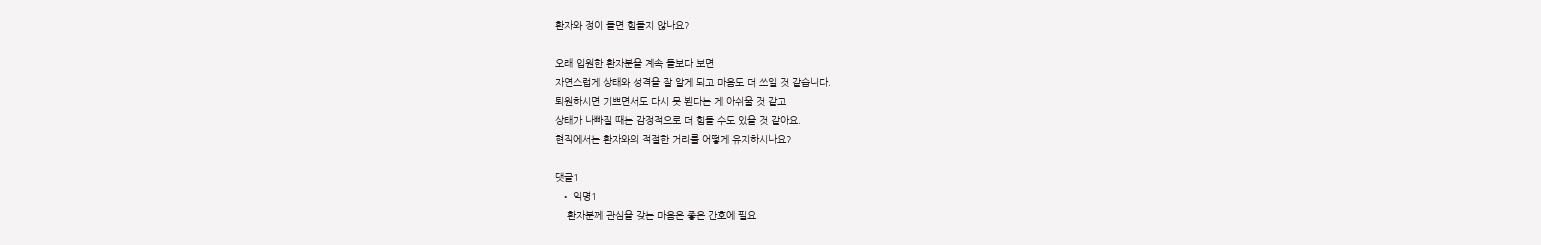환자와 정이 들면 힘들지 않나요?

오래 입원한 환자분을 계속 돌보다 보면
자연스럽게 상태와 성격을 잘 알게 되고 마음도 더 쓰일 것 같습니다.
퇴원하시면 기쁘면서도 다시 못 뵌다는 게 아쉬울 것 같고
상태가 나빠질 때는 감정적으로 더 힘들 수도 있을 것 같아요.
현직에서는 환자와의 적절한 거리를 어떻게 유지하시나요?

댓글1
  • 익명1
    환자분께 관심을 갖는 마음은 좋은 간호에 필요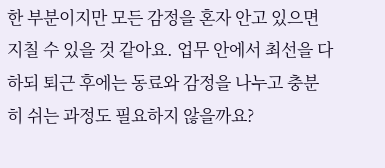한 부분이지만 모든 감정을 혼자 안고 있으면 지칠 수 있을 것 같아요. 업무 안에서 최선을 다하되 퇴근 후에는 동료와 감정을 나누고 충분히 쉬는 과정도 필요하지 않을까요?